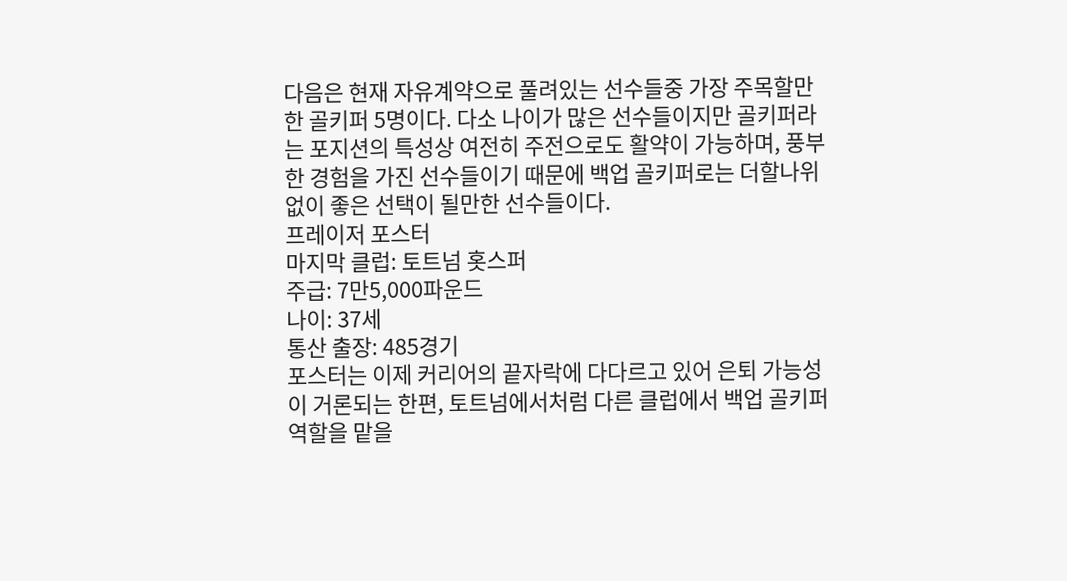다음은 현재 자유계약으로 풀려있는 선수들중 가장 주목할만한 골키퍼 5명이다. 다소 나이가 많은 선수들이지만 골키퍼라는 포지션의 특성상 여전히 주전으로도 활약이 가능하며, 풍부한 경험을 가진 선수들이기 때문에 백업 골키퍼로는 더할나위없이 좋은 선택이 될만한 선수들이다.
프레이저 포스터
마지막 클럽: 토트넘 홋스퍼
주급: 7만5,000파운드
나이: 37세
통산 출장: 485경기
포스터는 이제 커리어의 끝자락에 다다르고 있어 은퇴 가능성이 거론되는 한편, 토트넘에서처럼 다른 클럽에서 백업 골키퍼 역할을 맡을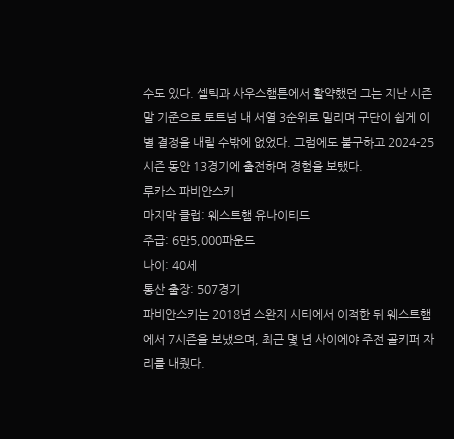수도 있다. 셀틱과 사우스햄튼에서 활약했던 그는 지난 시즌 말 기준으로 토트넘 내 서열 3순위로 밀리며 구단이 쉽게 이별 결정을 내릴 수밖에 없었다. 그럼에도 불구하고 2024-25시즌 동안 13경기에 출전하며 경험을 보탰다.
루카스 파비안스키
마지막 클럽: 웨스트햄 유나이티드
주급: 6만5,000파운드
나이: 40세
통산 출장: 507경기
파비안스키는 2018년 스완지 시티에서 이적한 뒤 웨스트햄에서 7시즌을 보냈으며, 최근 몇 년 사이에야 주전 골키퍼 자리를 내줬다.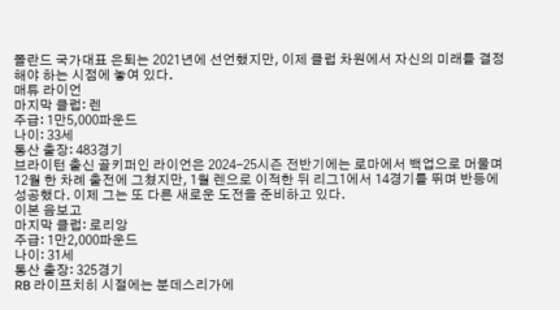폴란드 국가대표 은퇴는 2021년에 선언했지만, 이제 클럽 차원에서 자신의 미래를 결정해야 하는 시점에 놓여 있다.
매튜 라이언
마지막 클럽: 렌
주급: 1만5,000파운드
나이: 33세
통산 출장: 483경기
브라이턴 출신 골키퍼인 라이언은 2024-25시즌 전반기에는 로마에서 백업으로 머물며 12월 한 차례 출전에 그쳤지만, 1월 렌으로 이적한 뒤 리그1에서 14경기를 뛰며 반등에 성공했다. 이제 그는 또 다른 새로운 도전을 준비하고 있다.
이본 음보고
마지막 클럽: 로리앙
주급: 1만2,000파운드
나이: 31세
통산 출장: 325경기
RB 라이프치히 시절에는 분데스리가에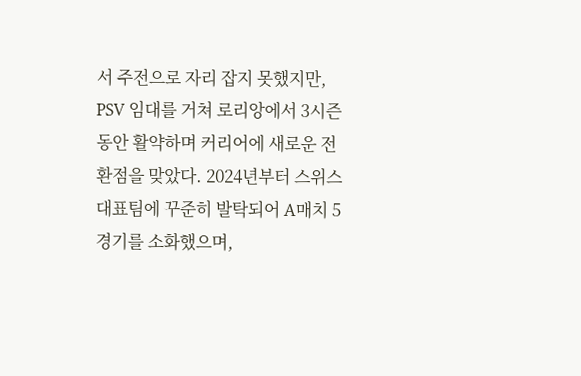서 주전으로 자리 잡지 못했지만, PSV 임대를 거쳐 로리앙에서 3시즌 동안 활약하며 커리어에 새로운 전환점을 맞았다. 2024년부터 스위스 대표팀에 꾸준히 발탁되어 A매치 5경기를 소화했으며,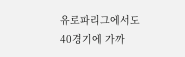유로파리그에서도 40경기에 가까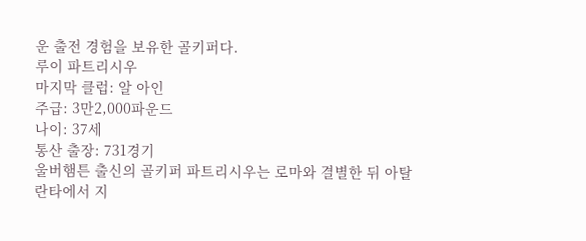운 출전 경험을 보유한 골키퍼다.
루이 파트리시우
마지막 클럽: 알 아인
주급: 3만2,000파운드
나이: 37세
통산 출장: 731경기
울버햄튼 출신의 골키퍼 파트리시우는 로마와 결별한 뒤 아탈란타에서 지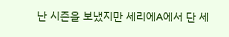난 시즌을 보냈지만 세리에A에서 단 세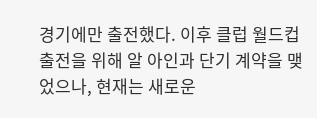경기에만 출전했다. 이후 클럽 월드컵 출전을 위해 알 아인과 단기 계약을 맺었으나, 현재는 새로운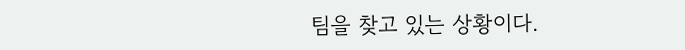팀을 찾고 있는 상황이다.